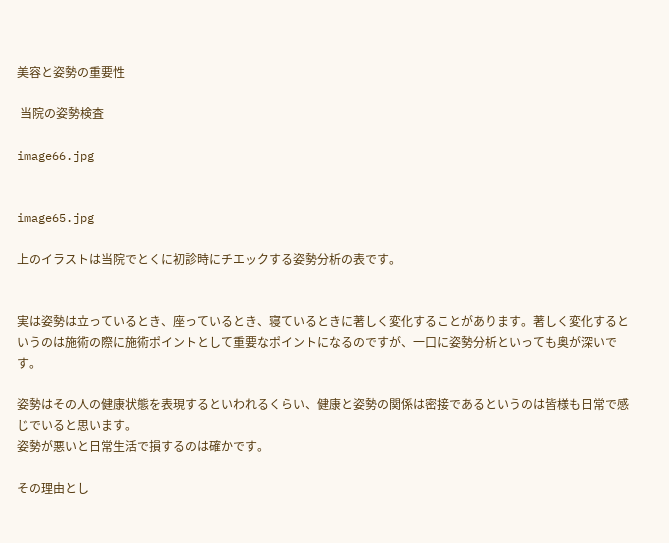美容と姿勢の重要性

 当院の姿勢検査

image66.jpg


image65.jpg

上のイラストは当院でとくに初診時にチエックする姿勢分析の表です。


実は姿勢は立っているとき、座っているとき、寝ているときに著しく変化することがあります。著しく変化するというのは施術の際に施術ポイントとして重要なポイントになるのですが、一口に姿勢分析といっても奥が深いです。

姿勢はその人の健康状態を表現するといわれるくらい、健康と姿勢の関係は密接であるというのは皆様も日常で感じでいると思います。
姿勢が悪いと日常生活で損するのは確かです。

その理由とし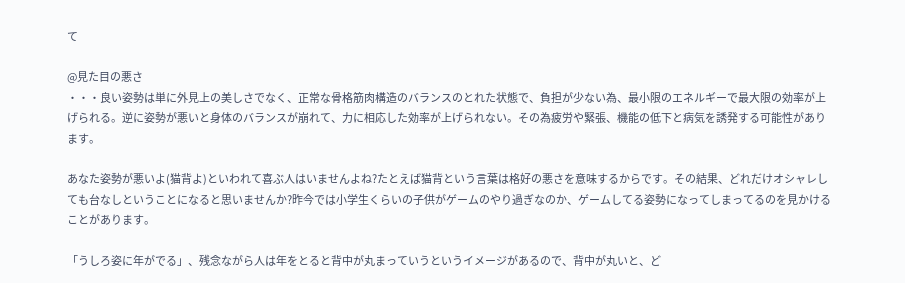て

@見た目の悪さ
・・・良い姿勢は単に外見上の美しさでなく、正常な骨格筋肉構造のバランスのとれた状態で、負担が少ない為、最小限のエネルギーで最大限の効率が上げられる。逆に姿勢が悪いと身体のバランスが崩れて、力に相応した効率が上げられない。その為疲労や緊張、機能の低下と病気を誘発する可能性があります。

あなた姿勢が悪いよ(猫背よ)といわれて喜ぶ人はいませんよね?たとえば猫背という言葉は格好の悪さを意味するからです。その結果、どれだけオシャレしても台なしということになると思いませんか?昨今では小学生くらいの子供がゲームのやり過ぎなのか、ゲームしてる姿勢になってしまってるのを見かけることがあります。

「うしろ姿に年がでる」、残念ながら人は年をとると背中が丸まっていうというイメージがあるので、背中が丸いと、ど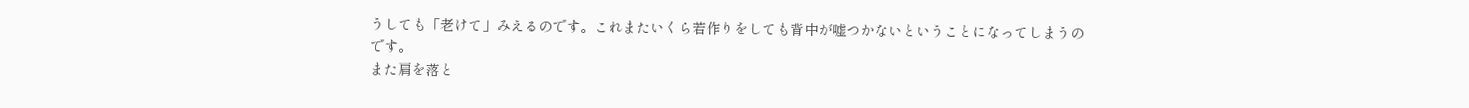うしても「老けて」みえるのです。これまたいくら若作りをしても背中が嘘つかないということになってしまうのです。
また肩を落と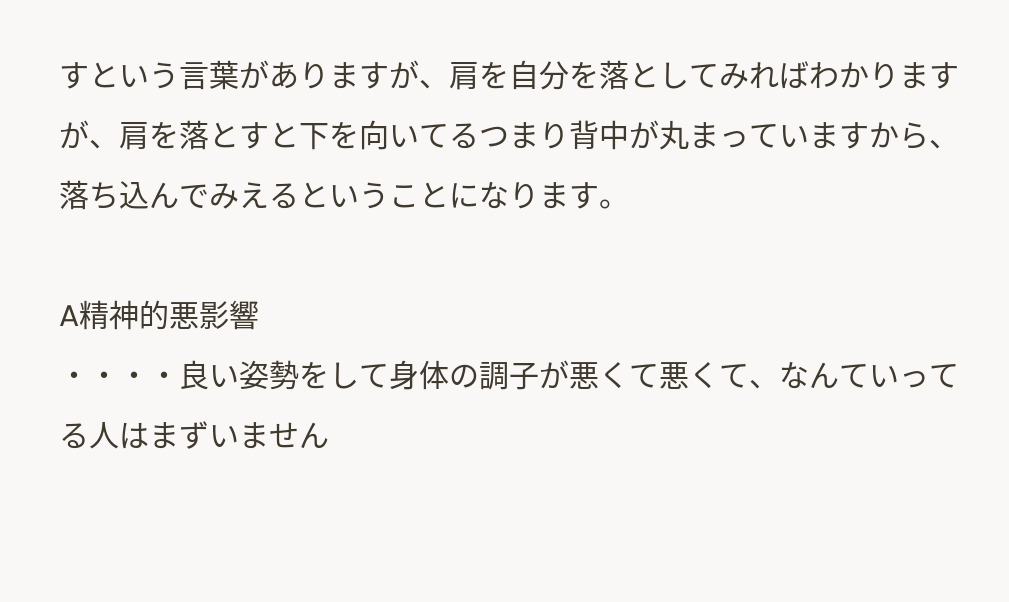すという言葉がありますが、肩を自分を落としてみればわかりますが、肩を落とすと下を向いてるつまり背中が丸まっていますから、落ち込んでみえるということになります。

A精神的悪影響
・・・・良い姿勢をして身体の調子が悪くて悪くて、なんていってる人はまずいません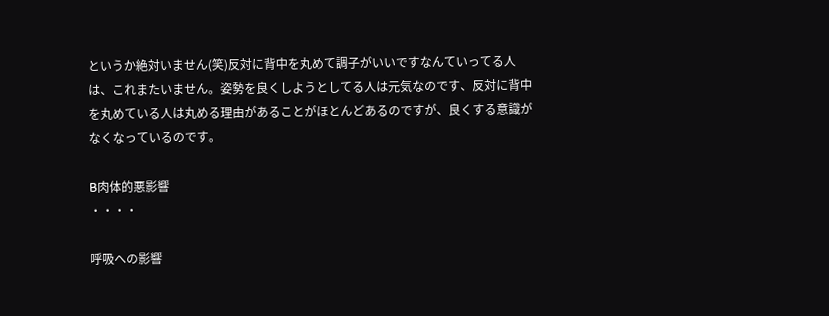というか絶対いません(笑)反対に背中を丸めて調子がいいですなんていってる人は、これまたいません。姿勢を良くしようとしてる人は元気なのです、反対に背中を丸めている人は丸める理由があることがほとんどあるのですが、良くする意識がなくなっているのです。

B肉体的悪影響
・・・・

呼吸への影響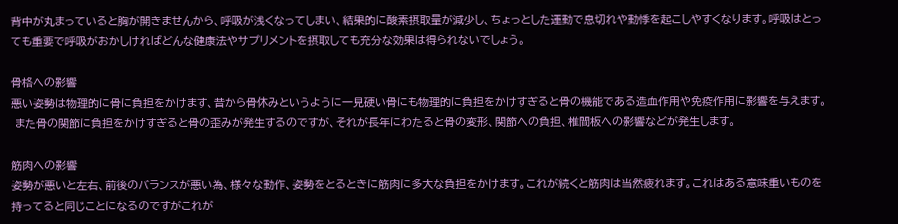背中が丸まっていると胸が開きませんから、呼吸が浅くなってしまい、結果的に酸素摂取量が減少し、ちょっとした運動で息切れや動悸を起こしやすくなります。呼吸はとっても重要で呼吸がおかしければどんな健康法やサプリメントを摂取しても充分な効果は得られないでしょう。

骨格への影響
悪い姿勢は物理的に骨に負担をかけます、昔から骨休みというように一見硬い骨にも物理的に負担をかけすぎると骨の機能である造血作用や免疫作用に影響を与えます。
 また骨の関節に負担をかけすぎると骨の歪みが発生するのですが、それが長年にわたると骨の変形、関節への負担、椎間板への影響などが発生します。

筋肉への影響
姿勢が悪いと左右、前後のバランスが悪い為、様々な動作、姿勢をとるときに筋肉に多大な負担をかけます。これが続くと筋肉は当然疲れます。これはある意味重いものを持ってると同じことになるのですがこれが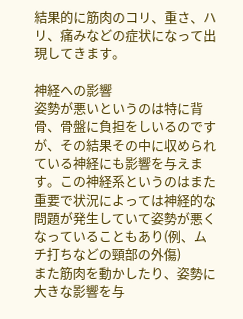結果的に筋肉のコリ、重さ、ハリ、痛みなどの症状になって出現してきます。

神経への影響
姿勢が悪いというのは特に背骨、骨盤に負担をしいるのですが、その結果その中に収められている神経にも影響を与えます。この神経系というのはまた重要で状況によっては神経的な問題が発生していて姿勢が悪くなっていることもあり(例、ムチ打ちなどの頸部の外傷)
また筋肉を動かしたり、姿勢に大きな影響を与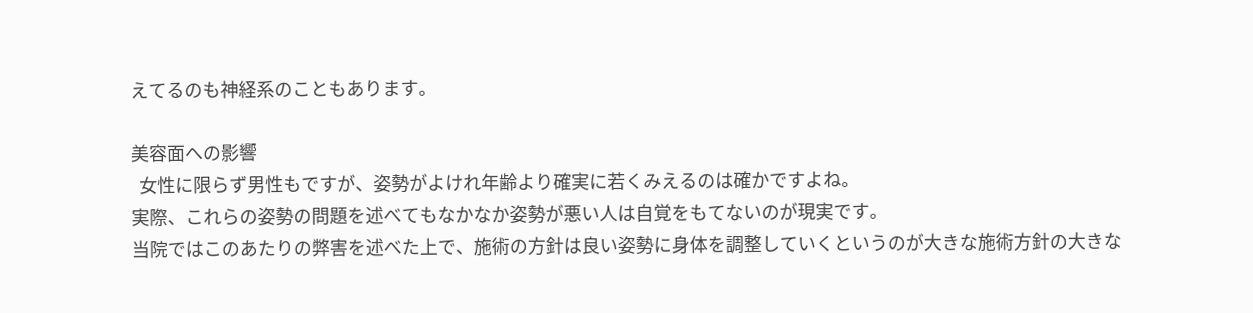えてるのも神経系のこともあります。

美容面への影響
  女性に限らず男性もですが、姿勢がよけれ年齢より確実に若くみえるのは確かですよね。
実際、これらの姿勢の問題を述べてもなかなか姿勢が悪い人は自覚をもてないのが現実です。
当院ではこのあたりの弊害を述べた上で、施術の方針は良い姿勢に身体を調整していくというのが大きな施術方針の大きな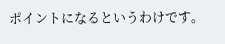ポイントになるというわけです。